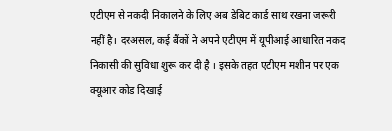एटीएम से नकदी निकालने के लिए अब डेबिट कार्ड साथ रखना जरूरी नहीं है। दरअसल, कई बैंकों ने अपने एटीएम में यूपीआई आधारित नकद निकासी की सुविधा शुरू कर दी है । इसके तहत एटीएम मशीन पर एक क्यूआर कोड दिखाई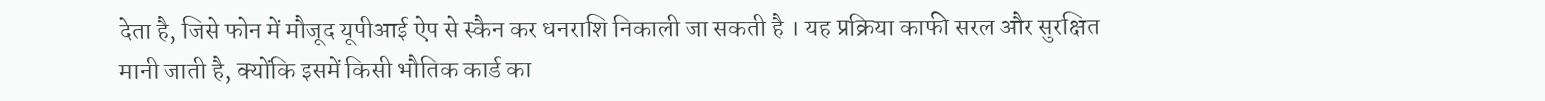देता है, जिसे फोन में मौजूद यूपीआई ऐप से स्कैन कर धनराशि निकाली जा सकती है । यह प्रक्रिया काफी सरल और सुरक्षित मानी जाती है, क्योंकि इसमें किसी भौतिक कार्ड का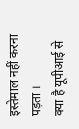इस्तेमाल नहीं करना पड़ता ।
क्या है यूपीआई से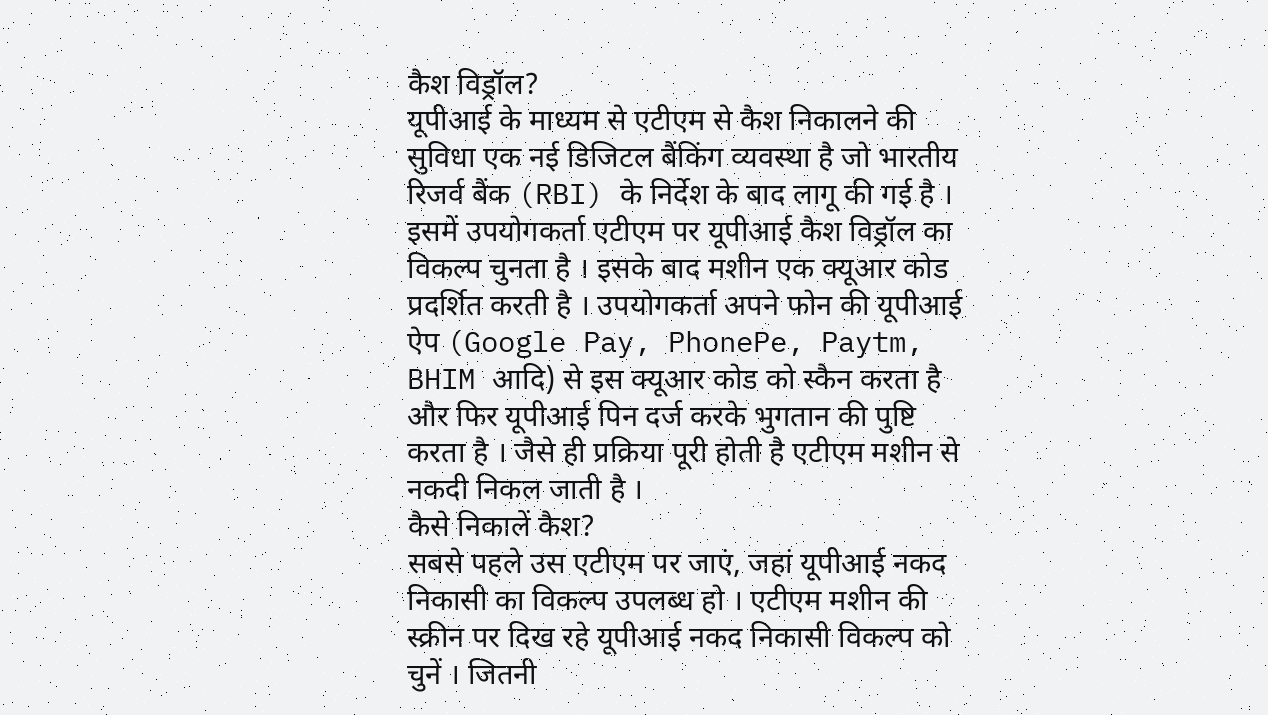कैश विड्रॉल?
यूपीआई के माध्यम से एटीएम से कैश निकालने की सुविधा एक नई डिजिटल बैंकिंग व्यवस्था है जो भारतीय रिजर्व बैंक (RBI) के निर्देश के बाद लागू की गई है । इसमें उपयोगकर्ता एटीएम पर यूपीआई कैश विड्रॉल का विकल्प चुनता है । इसके बाद मशीन एक क्यूआर कोड प्रदर्शित करती है । उपयोगकर्ता अपने फोन की यूपीआई ऐप (Google Pay, PhonePe, Paytm, BHIM आदि) से इस क्यूआर कोड को स्कैन करता है और फिर यूपीआई पिन दर्ज करके भुगतान की पुष्टि करता है । जैसे ही प्रक्रिया पूरी होती है एटीएम मशीन से नकदी निकल जाती है ।
कैसे निकालें कैश?
सबसे पहले उस एटीएम पर जाएं, जहां यूपीआई नकद निकासी का विकल्प उपलब्ध हो । एटीएम मशीन की स्क्रीन पर दिख रहे यूपीआई नकद निकासी विकल्प को चुनें । जितनी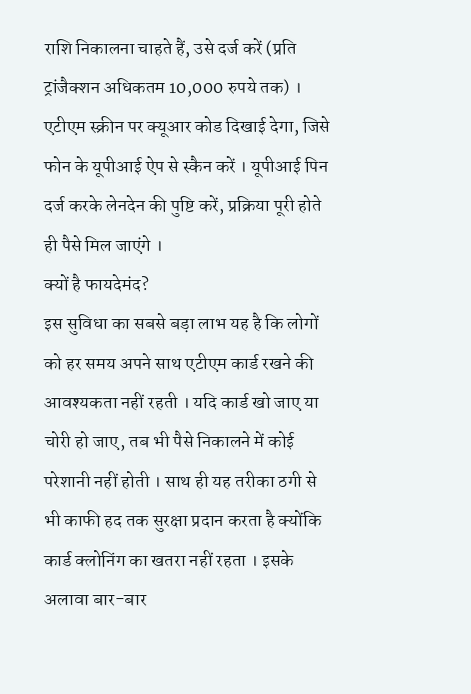राशि निकालना चाहते हैं, उसे दर्ज करें (प्रति ट्रांजैक्शन अधिकतम 10,000 रुपये तक) । एटीएम स्क्रीन पर क्यूआर कोड दिखाई देगा, जिसे फोन के यूपीआई ऐप से स्कैन करें । यूपीआई पिन दर्ज करके लेनदेन की पुष्टि करें, प्रक्रिया पूरी होते ही पैसे मिल जाएंगे ।
क्यों है फायदेमंद?
इस सुविधा का सबसे बड़ा लाभ यह है कि लोगों को हर समय अपने साथ एटीएम कार्ड रखने की आवश्यकता नहीं रहती । यदि कार्ड खो जाए या चोरी हो जाए, तब भी पैसे निकालने में कोई परेशानी नहीं होती । साथ ही यह तरीका ठगी से भी काफी हद तक सुरक्षा प्रदान करता है क्योंकि कार्ड क्लोनिंग का खतरा नहीं रहता । इसके अलावा बार-बार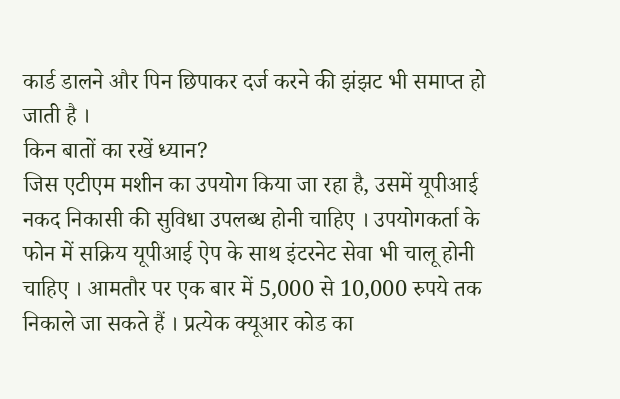कार्ड डालने और पिन छिपाकर दर्ज करने की झंझट भी समाप्त हो जाती है ।
किन बातों का रखें ध्यान?
जिस एटीएम मशीन का उपयोग किया जा रहा है, उसमें यूपीआई नकद निकासी की सुविधा उपलब्ध होनी चाहिए । उपयोगकर्ता के फोन में सक्रिय यूपीआई ऐप के साथ इंटरनेट सेवा भी चालू होनी चाहिए । आमतौर पर एक बार में 5,000 से 10,000 रुपये तक निकाले जा सकते हैं । प्रत्येक क्यूआर कोड का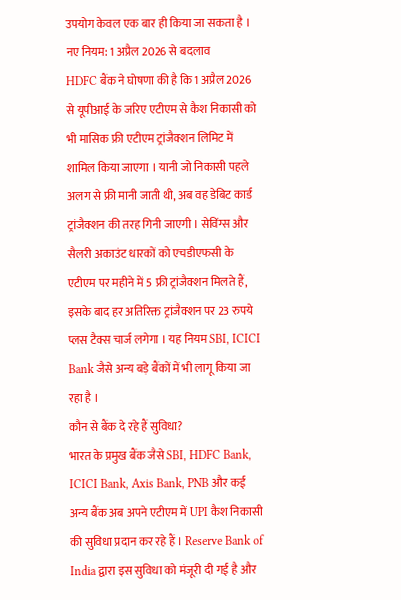उपयोग केवल एक बार ही किया जा सकता है ।
नए नियम: 1 अप्रैल 2026 से बदलाव
HDFC बैंक ने घोषणा की है कि 1 अप्रैल 2026 से यूपीआई के जरिए एटीएम से कैश निकासी को भी मासिक फ्री एटीएम ट्रांजैक्शन लिमिट में शामिल किया जाएगा । यानी जो निकासी पहले अलग से फ्री मानी जाती थी, अब वह डेबिट कार्ड ट्रांजैक्शन की तरह गिनी जाएगी । सेविंग्स और सैलरी अकाउंट धारकों को एचडीएफसी के एटीएम पर महीने में 5 फ्री ट्रांजैक्शन मिलते हैं, इसके बाद हर अतिरिक्त ट्रांजैक्शन पर 23 रुपये प्लस टैक्स चार्ज लगेगा । यह नियम SBI, ICICI Bank जैसे अन्य बड़े बैंकों में भी लागू किया जा रहा है ।
कौन से बैंक दे रहे हैं सुविधा?
भारत के प्रमुख बैंक जैसे SBI, HDFC Bank, ICICI Bank, Axis Bank, PNB और कई अन्य बैंक अब अपने एटीएम में UPI कैश निकासी की सुविधा प्रदान कर रहे हैं । Reserve Bank of India द्वारा इस सुविधा को मंजूरी दी गई है और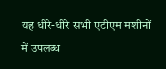यह धीरे-धीरे सभी एटीएम मशीनों में उपलब्ध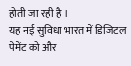होती जा रही है ।
यह नई सुविधा भारत में डिजिटल पेमेंट को और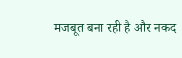मजबूत बना रही है और नकद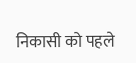निकासी को पहले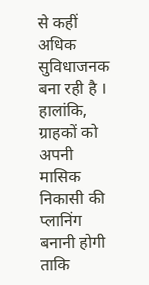से कहीं अधिक सुविधाजनक बना रही है । हालांकि, ग्राहकों को अपनी मासिक निकासी की प्लानिंग बनानी होगी ताकि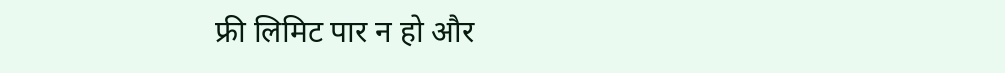फ्री लिमिट पार न हो और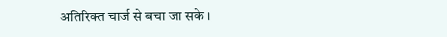अतिरिक्त चार्ज से बचा जा सके ।